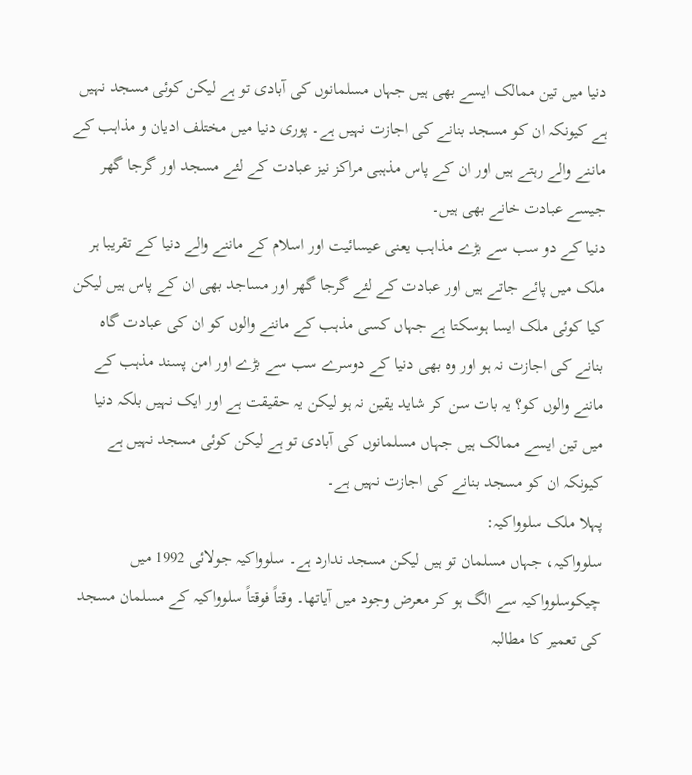دنیا میں تین ممالک ایسے بھی ہیں جہاں مسلمانوں کی آبادی تو ہے لیکن کوئی مسجد نہیں ہے کیونکہ ان کو مسجد بنانے کی اجازت نہیں ہے۔ پوری دنیا میں مختلف ادیان و مذاہب کے ماننے والے رہتے ہیں اور ان کے پاس مذہبی مراکز نیز عبادت کے لئے مسجد اور گرجا گھر جیسے عبادت خانے بھی ہیں۔
دنیا کے دو سب سے بڑے مذاہب یعنی عیسائیت اور اسلام کے ماننے والے دنیا کے تقریبا ہر ملک میں پائے جاتے ہیں اور عبادت کے لئے گرجا گھر اور مساجد بھی ان کے پاس ہیں لیکن کیا کوئی ملک ایسا ہوسکتا ہے جہاں کسی مذہب کے ماننے والوں کو ان کی عبادت گاہ بنانے کی اجازت نہ ہو اور وہ بھی دنیا کے دوسرے سب سے بڑے اور امن پسند مذہب کے ماننے والوں کو؟ یہ بات سن کر شاید یقین نہ ہو لیکن یہ حقیقت ہے اور ایک نہیں بلکہ دنیا میں تین ایسے ممالک ہیں جہاں مسلمانوں کی آبادی تو ہے لیکن کوئی مسجد نہیں ہے کیونکہ ان کو مسجد بنانے کی اجازت نہیں ہے۔
پہلا ملک سلوواکیہ:
سلوواکیہ، جہاں مسلمان تو ہیں لیکن مسجد ندارد ہے۔ سلوواکیہ جولائی 1992 میں چیکوسلوواکیہ سے الگ ہو کر معرض وجود میں آیاتھا۔ وقتاً فوقتاً سلوواکیہ کے مسلمان مسجد کی تعمیر کا مطالبہ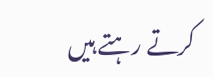کرتے رہتے ہیں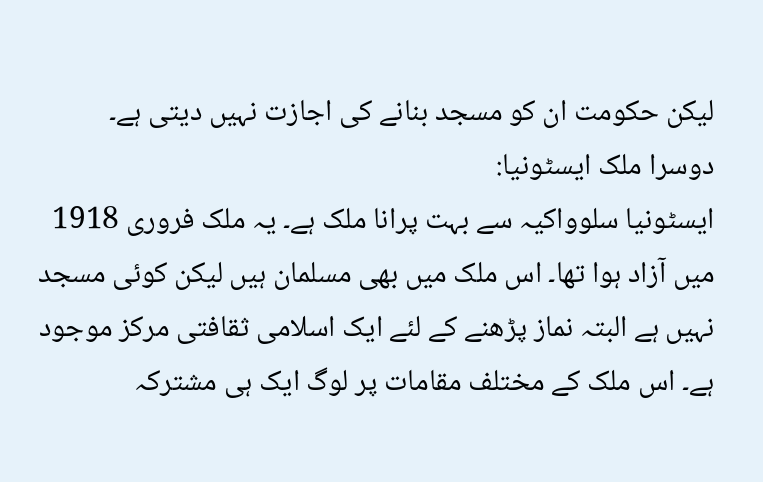لیکن حکومت ان کو مسجد بنانے کی اجازت نہیں دیتی ہے۔
دوسرا ملک ایسٹونیا:
ایسٹونیا سلوواکیہ سے بہت پرانا ملک ہے۔ یہ ملک فروری 1918 میں آزاد ہوا تھا۔ اس ملک میں بھی مسلمان ہیں لیکن کوئی مسجد نہیں ہے البتہ نماز پڑھنے کے لئے ایک اسلامی ثقافتی مرکز موجود ہے۔ اس ملک کے مختلف مقامات پر لوگ ایک ہی مشترکہ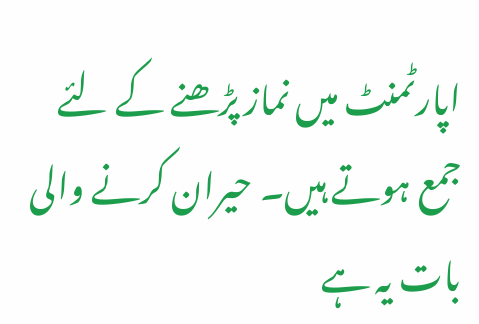اپارٹمنٹ میں نماز پڑھنے کے لئے جمع ہوتے ہیں۔ حیران کرنے والی بات یہ ہے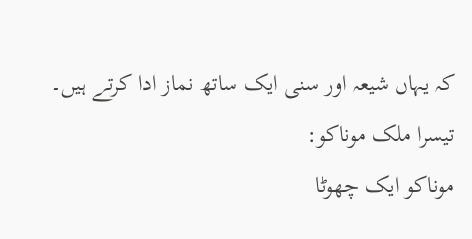کہ یہاں شیعہ اور سنی ایک ساتھ نماز ادا کرتے ہیں۔
تیسرا ملک موناکو:
موناکو ایک چھوٹا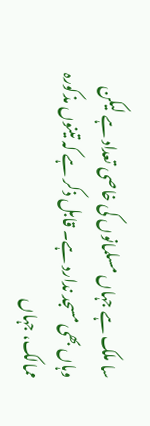سا ملک ہے جہاں مسلمانوں کی خاصی تعداد ہے لیکن وہاں بھی مسجد ندارد ہے۔ قابل ذکر ہے کہ تینوں مذکورہ ممالک، جہاں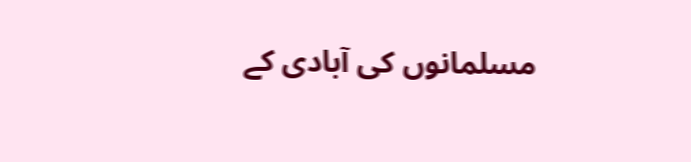مسلمانوں کی آبادی کے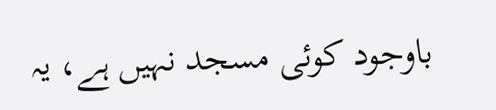باوجود کوئی مسجد نہیں ہے، یہ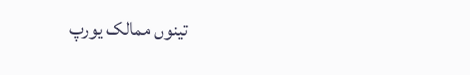تینوں ممالک یورپ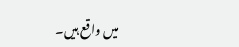میں واقع ہیں۔